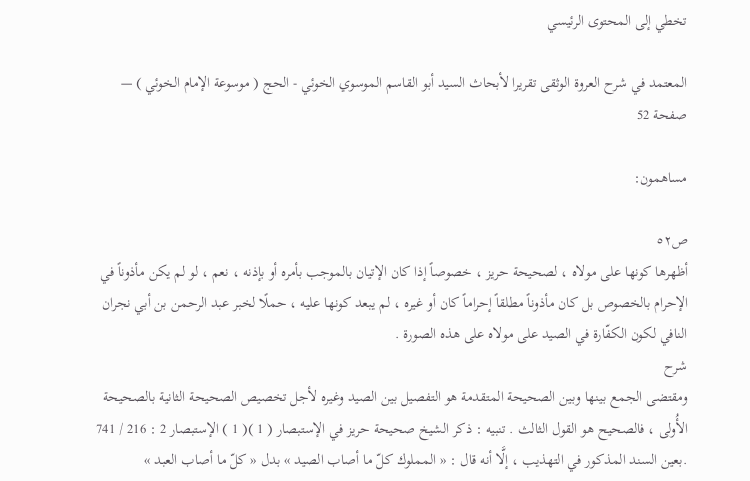تخطي إلى المحتوى الرئيسي

المعتمد في شرح العروة الوثقى تقريرا لأبحاث السيد أبو القاسم الموسوي الخوئي - الحج ( موسوعة الإمام الخوئي ) — صفحة 52

مساهمون:

ص٥٢
أظهرها كونها على مولاه ، لصحيحة حريز ، خصوصاً إذا كان الإتيان بالموجب بأمره أو بإذنه ، نعم ، لو لم يكن مأذوناً في الإحرام بالخصوص بل كان مأذوناً مطلقاً إحراماً كان أو غيره ، لم يبعد كونها عليه ، حملًا لخبر عبد الرحمن بن أبي نجران النافي لكون الكفّارة في الصيد على مولاه على هذه الصورة .
شرح
ومقتضى الجمع بينها وبين الصحيحة المتقدمة هو التفصيل بين الصيد وغيره لأجل تخصيص الصحيحة الثانية بالصحيحة الأُولى ، فالصحيح هو القول الثالث . تنبيه : ذكر الشيخ صحيحة حريز في الإستبصار ( 1 )( 1 ) الإستبصار 2 : 216 / 741 .بعين السند المذكور في التهذيب ، إلَّا أنه قال : « المملوك كلّ ما أصاب الصيد » بدل « كلّ ما أصاب العبد »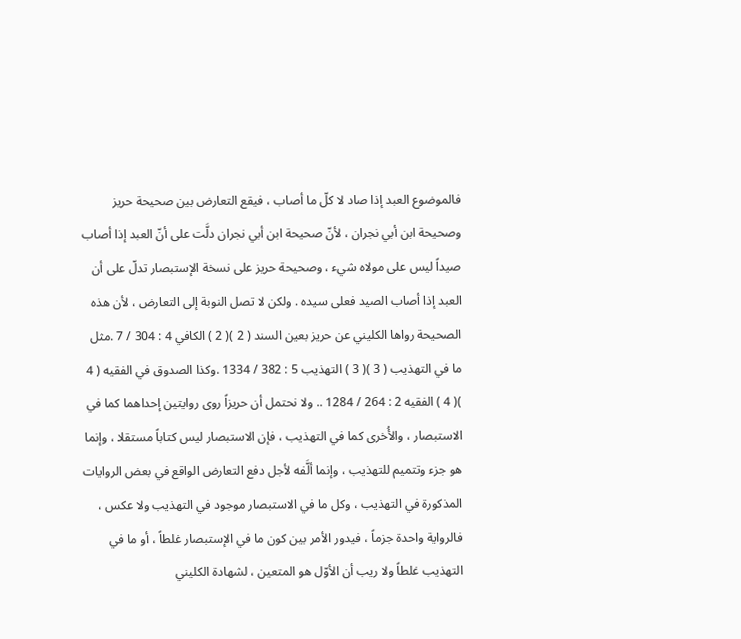فالموضوع العبد إذا صاد لا كلّ ما أصاب ، فيقع التعارض بين صحيحة حريز وصحيحة ابن أبي نجران ، لأنّ صحيحة ابن أبي نجران دلَّت على أنّ العبد إذا أصاب صيداً ليس على مولاه شيء ، وصحيحة حريز على نسخة الإستبصار تدلّ على أن العبد إذا أصاب الصيد فعلى سيده . ولكن لا تصل النوبة إلى التعارض ، لأن هذه الصحيحة رواها الكليني عن حريز بعين السند ( 2 )( 2 ) الكافي 4 : 304 / 7 .مثل ما في التهذيب ( 3 )( 3 ) التهذيب 5 : 382 / 1334 .وكذا الصدوق في الفقيه ( 4 )( 4 ) الفقيه 2 : 264 / 1284 .. ولا نحتمل أن حريزاً روى روايتين إحداهما كما في الاستبصار ، والأُخرى كما في التهذيب ، فإن الاستبصار ليس كتاباً مستقلا ، وإنما هو جزء وتتميم للتهذيب ، وإنما ألَّفه لأجل دفع التعارض الواقع في بعض الروايات المذكورة في التهذيب ، وكل ما في الاستبصار موجود في التهذيب ولا عكس ، فالرواية واحدة جزماً ، فيدور الأمر بين كون ما في الإستبصار غلطاً ، أو ما في التهذيب غلطاً ولا ريب أن الأوّل هو المتعين ، لشهادة الكليني